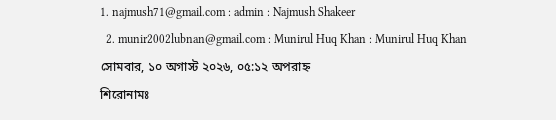1. najmush71@gmail.com : admin : Najmush Shakeer
  2. munir2002lubnan@gmail.com : Munirul Huq Khan : Munirul Huq Khan
সোমবার, ১০ অগাস্ট ২০২৬, ০৫:১২ অপরাহ্ন
শিরোনামঃ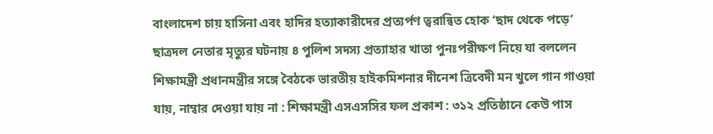বাংলাদেশ চায় হাসিনা এবং হা‌দির হত্যাকারীদের প্রত্যর্পণ ত্বরান্বিত হোক ‘ছাদ থেকে পড়ে’ ছাত্রদল নেতার মৃত্যুর ঘটনায় ৪ পুলিশ সদস্য প্রত্যাহার খাতা পুনঃপরীক্ষণ নিয়ে যা বললেন শিক্ষামন্ত্রী প্রধানমন্ত্রীর সঙ্গে বৈঠকে ভারতীয় হাইকমিশনার দীনেশ ত্রিবেদী মন খুলে গান গাওয়া যায়, নাম্বার দেওয়া যায় না : শিক্ষামন্ত্রী এসএসসির ফল প্রকাশ : ৩১২ প্রতিষ্ঠানে কেউ পাস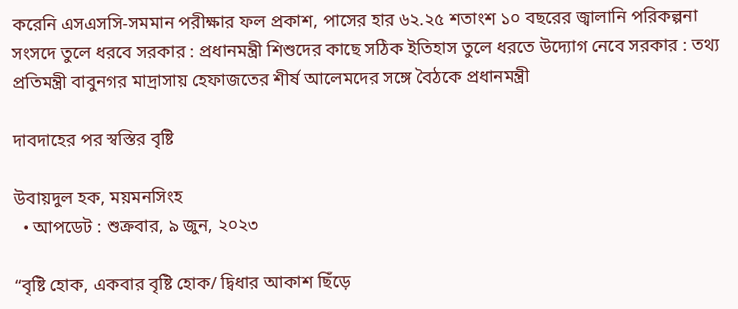করেনি এসএসসি-সমমান পরীক্ষার ফল প্রকাশ, পাসের হার ৬২.২৫ শতাংশ ১০ বছরের জ্বালানি পরিকল্পনা সংসদে তুলে ধরবে সরকার : প্রধানমন্ত্রী শিশুদের কাছে সঠিক ইতিহাস তুলে ধরতে উদ্যোগ নেবে সরকার : তথ্য প্রতিমন্ত্রী বাবুনগর মাদ্রাসায় হেফাজতের শীর্ষ আলেমদের সঙ্গে বৈঠকে প্রধানমন্ত্রী

দাবদাহের পর স্বস্তির বৃষ্টি

উবায়দুল হক, ময়মনসিংহ
  • আপডেট : শুক্রবার, ৯ জুন, ২০২৩

“বৃষ্টি হোক, একবার বৃষ্টি হোক/ দ্বিধার আকাশ ছিঁড়ে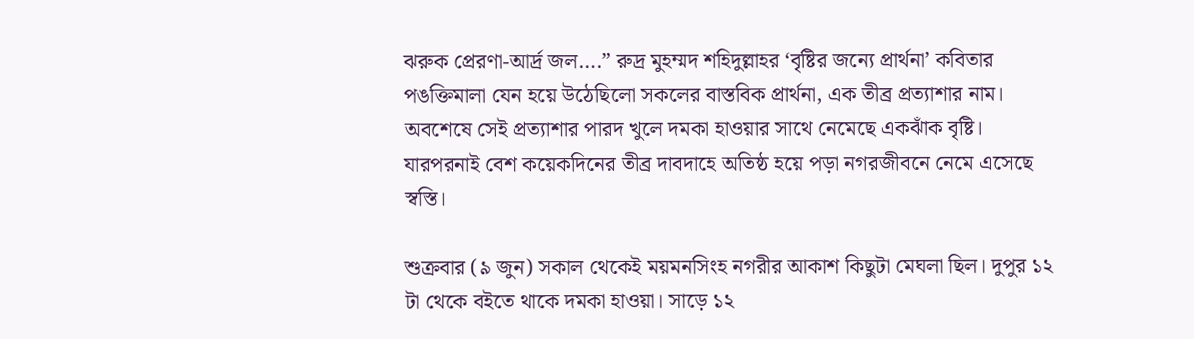ঝরুক প্রেরণা-আর্দ্র জল….” রুদ্র মুহম্মদ শহিদুল্লাহর ‘বৃষ্টির জন্যে প্রার্থনা’ কবিতার পঙক্তিমালা যেন হয়ে উঠেছিলো সকলের বাস্তবিক প্রার্থনা, এক তীব্র প্রত্যাশার নাম। অবশেষে সেই প্রত্যাশার পারদ খুলে দমকা হাওয়ার সাথে নেমেছে একঝাঁক বৃষ্টি। যারপরনাই বেশ কয়েকদিনের তীব্র দাবদাহে অতিষ্ঠ হয়ে পড়া নগরজীবনে নেমে এসেছে স্বস্তি।

শুক্রবার (৯ জুন) সকাল থেকেই ময়মনসিংহ নগরীর আকাশ কিছুটা মেঘলা ছিল। দুপুর ১২ টা থেকে বইতে থাকে দমকা হাওয়া। সাড়ে ১২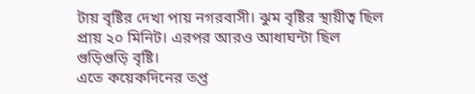টায় বৃষ্টির দেখা পায় নগরবাসী। ঝুম বৃষ্টির স্থায়ীত্ব ছিল প্রায় ২০ মিনিট। এরপর আরও আধাঘন্টা ছিল গুড়িগুড়ি বৃষ্টি।
এতে কয়েকদিনের তপ্ত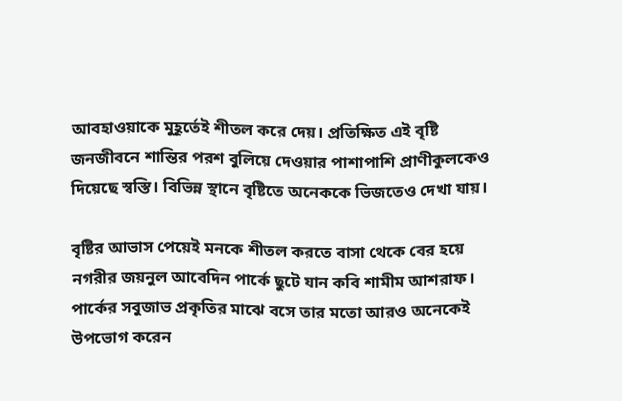আবহাওয়াকে মুহূর্তেই শীতল করে দেয়। প্রতিক্ষিত এই বৃষ্টি জনজীবনে শান্তির পরশ বুলিয়ে দেওয়ার পাশাপাশি প্রাণীকুলকেও দিয়েছে স্বস্তি। বিভিন্ন স্থানে বৃষ্টিতে অনেককে ভিজতেও দেখা যায়।

বৃষ্টির আভাস পেয়েই মনকে শীতল করতে বাসা থেকে বের হয়ে নগরীর জয়নুল আবেদিন পার্কে ছুটে যান কবি শামীম আশরাফ। পার্কের সবুজাভ প্রকৃতির মাঝে বসে তার মতো আরও অনেকেই উপভোগ করেন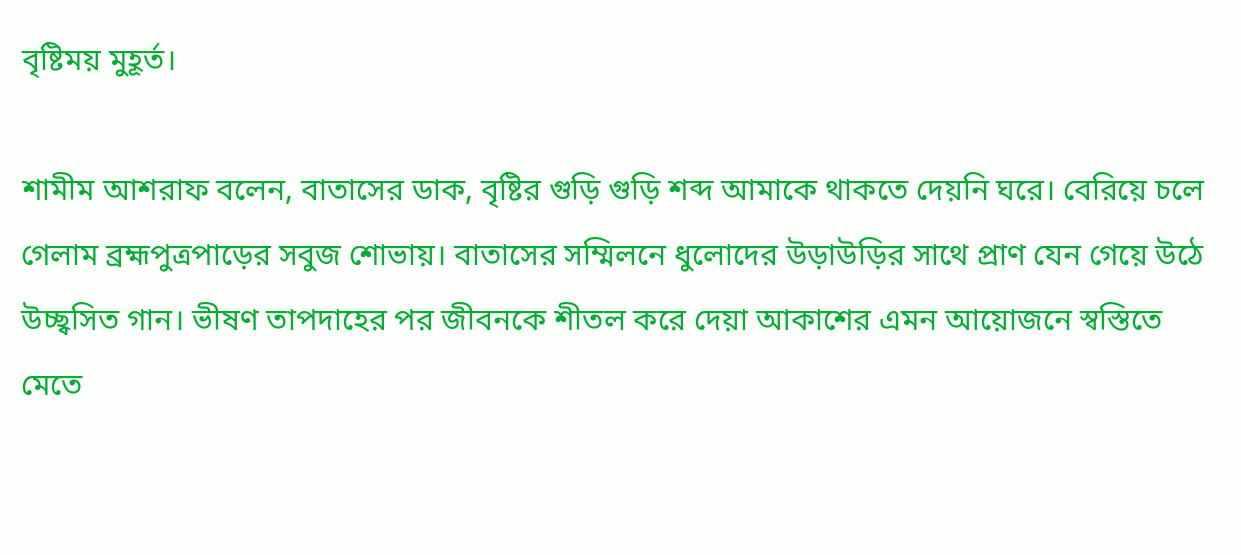বৃষ্টিময় মুহূর্ত।

শামীম আশরাফ বলেন, বাতাসের ডাক, বৃষ্টির গুড়ি গুড়ি শব্দ আমাকে থাকতে দেয়নি ঘরে। বেরিয়ে চলে গেলাম ব্রহ্মপুত্রপাড়ের সবুজ শোভায়। বাতাসের সম্মিলনে ধুলোদের উড়াউড়ির সাথে প্রাণ যেন গেয়ে উঠে উচ্ছ্বসিত গান। ভীষণ তাপদাহের পর জীবনকে শীতল করে দেয়া আকাশের এমন আয়োজনে স্বস্তিতে মেতে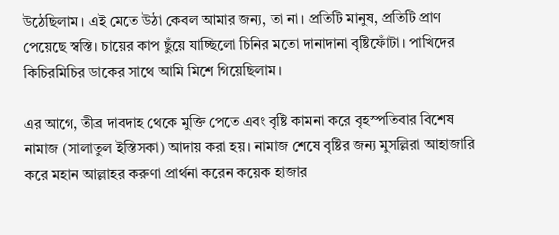উঠেছিলাম। এই মেতে উঠা কেবল আমার জন্য, তা না। প্রতিটি মানুষ, প্রতিটি প্রাণ পেয়েছে স্বস্তি। চায়ের কাপ ছুঁয়ে যাচ্ছিলো চিনির মতো দানাদানা বৃষ্টিফোঁটা। পাখিদের কিচিরমিচির ডাকের সাথে আমি মিশে গিয়েছিলাম।

এর আগে, তীব্র দাবদাহ থেকে মুক্তি পেতে এবং বৃষ্টি কামনা করে বৃহস্পতিবার বিশেষ নামাজ (সালাতুল ইস্তিসকা) আদায় করা হয়। নামাজ শেষে বৃষ্টির জন্য মুসল্লিরা আহাজারি করে মহান আল্লাহর করুণা প্রার্থনা করেন কয়েক হাজার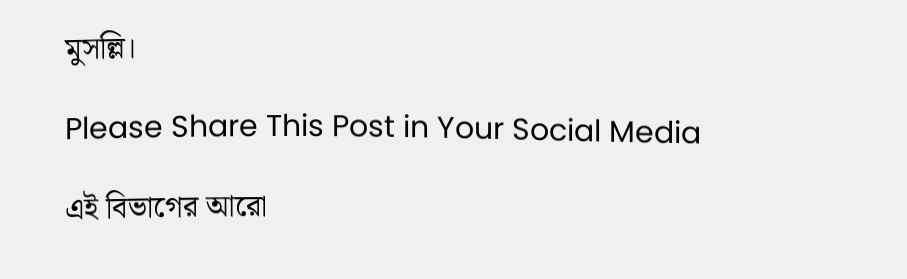মুসল্লি।

Please Share This Post in Your Social Media

এই বিভাগের আরো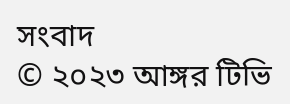সংবাদ
© ২০২৩ আঙ্গর টিভি